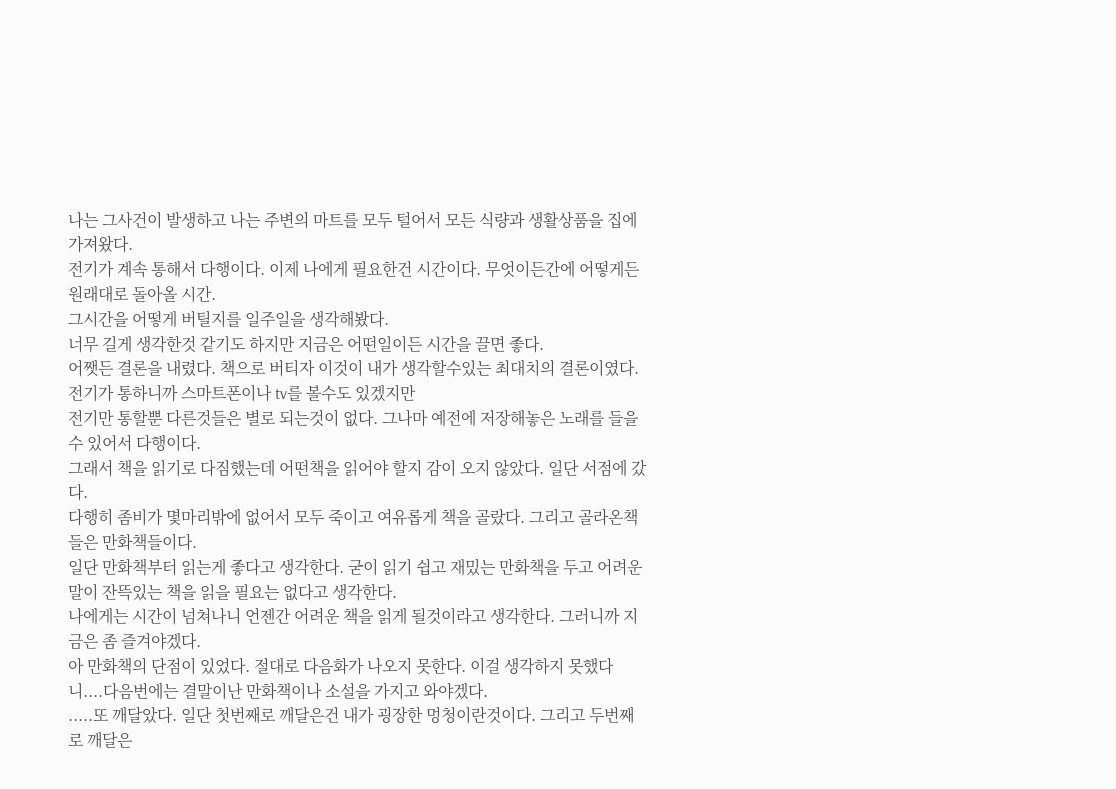나는 그사건이 발생하고 나는 주변의 마트를 모두 털어서 모든 식량과 생활상품을 집에 가져왔다.
전기가 계속 통해서 다행이다. 이제 나에게 필요한건 시간이다. 무엇이든간에 어떻게든 원래대로 돌아올 시간.
그시간을 어떻게 버틸지를 일주일을 생각해봤다.
너무 길게 생각한것 같기도 하지만 지금은 어떤일이든 시간을 끌면 좋다.
어쨋든 결론을 내렸다. 책으로 버티자 이것이 내가 생각할수있는 최대치의 결론이였다. 전기가 통하니까 스마트폰이나 tv를 볼수도 있겠지만
전기만 통할뿐 다른것들은 별로 되는것이 없다. 그나마 예전에 저장해놓은 노래를 들을 수 있어서 다행이다.
그래서 책을 읽기로 다짐했는데 어떤책을 읽어야 할지 감이 오지 않았다. 일단 서점에 갔다.
다행히 좀비가 몇마리밖에 없어서 모두 죽이고 여유롭게 책을 골랐다. 그리고 골라온책들은 만화책들이다.
일단 만화책부터 읽는게 좋다고 생각한다. 굳이 읽기 쉽고 재밌는 만화책을 두고 어려운말이 잔뜩있는 책을 읽을 필요는 없다고 생각한다.
나에게는 시간이 넘쳐나니 언젠간 어려운 책을 읽게 될것이라고 생각한다. 그러니까 지금은 좀 즐겨야겠다.
아 만화책의 단점이 있었다. 절대로 다음화가 나오지 못한다. 이걸 생각하지 못했다니....다음번에는 결말이난 만화책이나 소설을 가지고 와야겠다.
.....또 깨달았다. 일단 첫번째로 깨달은건 내가 굉장한 멍청이란것이다. 그리고 두번째로 깨달은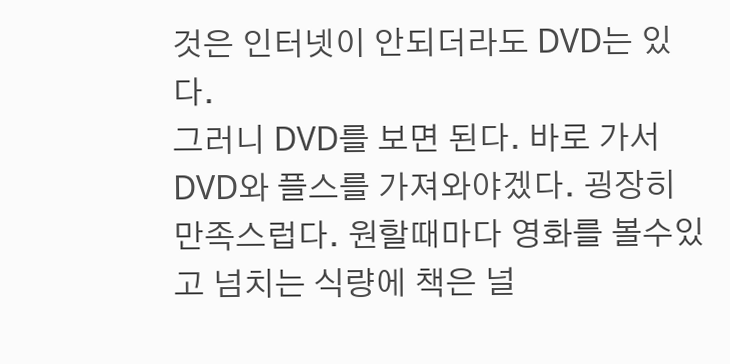것은 인터넷이 안되더라도 DVD는 있다.
그러니 DVD를 보면 된다. 바로 가서 DVD와 플스를 가져와야겠다. 굉장히 만족스럽다. 원할때마다 영화를 볼수있고 넘치는 식량에 책은 널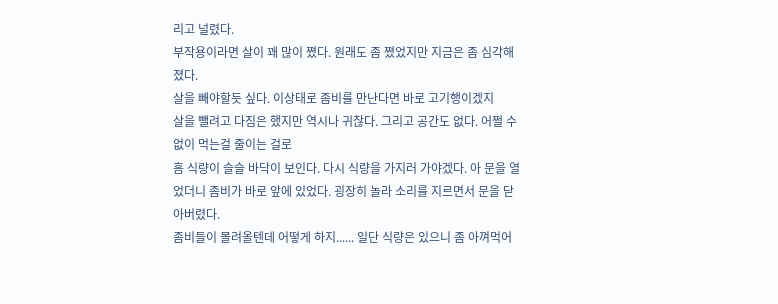리고 널렸다.
부작용이라면 살이 꽤 많이 쪘다. 원래도 좀 쪘었지만 지금은 좀 심각해졌다.
살을 빼야할듯 싶다. 이상태로 좀비를 만난다면 바로 고기행이겠지
살을 뺄려고 다짐은 했지만 역시나 귀찮다. 그리고 공간도 없다. 어쩔 수 없이 먹는걸 줄이는 걸로
흠 식량이 슬슬 바닥이 보인다. 다시 식량을 가지러 가야겠다. 아 문을 열었더니 좀비가 바로 앞에 있었다. 굉장히 놀라 소리를 지르면서 문을 닫아버렸다.
좀비들이 몰려올텐데 어떻게 하지...... 일단 식량은 있으니 좀 아껴먹어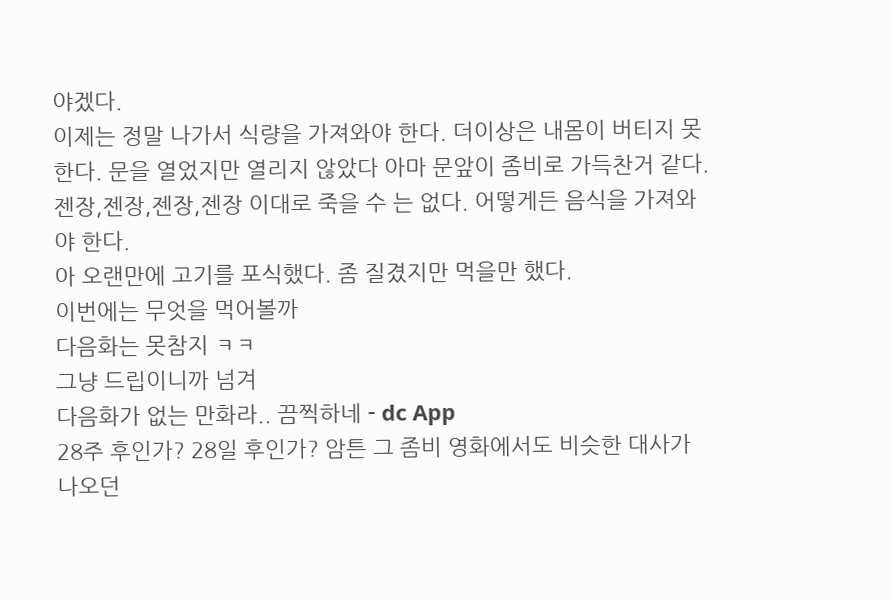야겠다.
이제는 정말 나가서 식량을 가져와야 한다. 더이상은 내몸이 버티지 못한다. 문을 열었지만 열리지 않았다 아마 문앞이 좀비로 가득찬거 같다.
젠장,젠장,젠장,젠장 이대로 죽을 수 는 없다. 어떻게든 음식을 가져와야 한다.
아 오랜만에 고기를 포식했다. 좀 질겼지만 먹을만 했다.
이번에는 무엇을 먹어볼까
다음화는 못참지 ㅋㅋ
그냥 드립이니까 넘겨
다음화가 없는 만화라.. 끔찍하네 - dc App
28주 후인가? 28일 후인가? 암튼 그 좀비 영화에서도 비슷한 대사가 나오던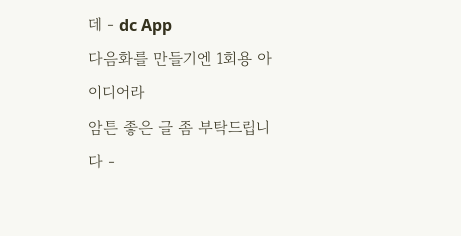데 - dc App
다음화를 만들기엔 1회용 아이디어라
암튼 좋은 글 좀 부탁드립니다 -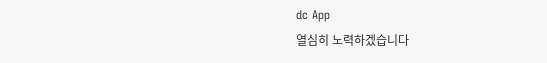dc App
열심히 노력하겠습니다